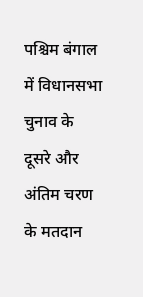पश्चिम बंगाल में विधानसभा चुनाव के दूसरे और अंतिम चरण के मतदान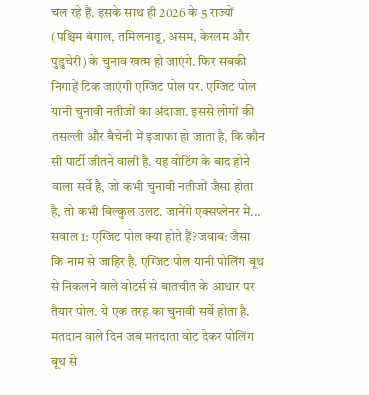चल रहे हैं. इसके साथ ही 2026 के 5 राज्यों (पश्चिम बंगाल, तमिलनाडू, असम, केरलम और पुडुचेरी) के चुनाव खत्म हो जाएंगे. फिर सबकी निगाहें टिक जाएंगी एग्जिट पोल पर. एग्जिट पोल यानी चुनावी नतीजों का अंदाजा. इससे लोगों की तसल्ली और बैचेनी में इजाफा हो जाता है, कि कौन सी पार्टी जीतने वाली है. यह वोटिंग के बाद होने वाला सर्वे है, जो कभी चुनावी नतीजों जैसा होता है, तो कभी बिल्कुल उलट. जानेंगे एक्सप्लेनर में...
सवाल 1: एग्जिट पोल क्या होते हैं?जवाब: जैसा कि नाम से जाहिर है. एग्जिट पोल यानी पोलिंग बूथ से निकलने वाले वोटर्स से बातचीत के आधार पर तैयार पोल. ये एक तरह का चुनावी सर्वे होता है. मतदान वाले दिन जब मतदाता वोट देकर पोलिंग बूथ से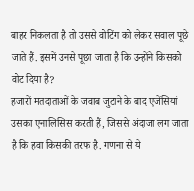बाहर निकलता है तो उससे वोटिंग को लेकर सवाल पूछे जाते हैं. इसमें उनसे पूछा जाता है कि उन्होंने किसको वोट दिया है?
हजारों मतदाताओं के जवाब जुटाने के बाद एजेंसियां उसका एनालिसिस करती हैं, जिससे अंदाजा लग जाता है कि हवा किसकी तरफ है. गणना से ये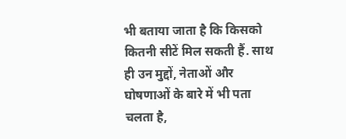भी बताया जाता है कि किसको कितनी सीटें मिल सकती हैं. साथ ही उन मुद्दों, नेताओं और घोषणाओं के बारे में भी पता चलता है,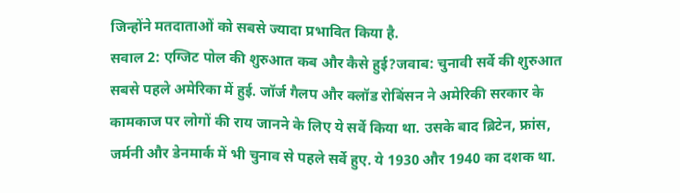जिन्होंने मतदाताओं को सबसे ज्यादा प्रभावित किया है.
सवाल 2: एग्जिट पोल की शुरुआत कब और कैसे हुई?जवाब: चुनावी सर्वे की शुरुआत सबसे पहले अमेरिका में हुई. जॉर्ज गैलप और क्लॉड रोबिंसन ने अमेरिकी सरकार के कामकाज पर लोगों की राय जानने के लिए ये सर्वे किया था. उसके बाद ब्रिटेन, फ्रांस, जर्मनी और डेनमार्क में भी चुनाव से पहले सर्वे हुए. ये 1930 और 1940 का दशक था.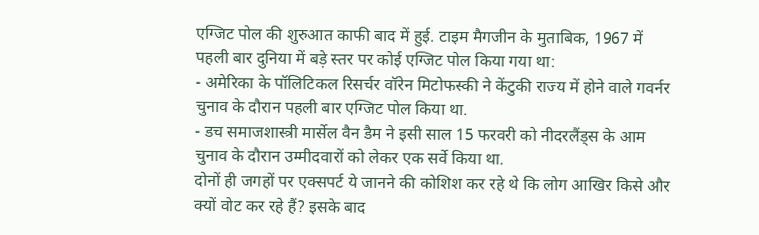एग्जिट पोल की शुरुआत काफी बाद में हुई. टाइम मैगजीन के मुताबिक, 1967 में पहली बार दुनिया में बड़े स्तर पर कोई एग्जिट पोल किया गया था:
- अमेरिका के पॉलिटिकल रिसर्चर वॉरेन मिटोफस्की ने केंटुकी राज्य में होने वाले गवर्नर चुनाव के दौरान पहली बार एग्जिट पोल किया था.
- डच समाजशास्त्री मार्सेल वैन डैम ने इसी साल 15 फरवरी को नीदरलैंड्स के आम चुनाव के दौरान उम्मीदवारों को लेकर एक सर्वे किया था.
दोनों ही जगहों पर एक्सपर्ट ये जानने की कोशिश कर रहे थे कि लोग आखिर किसे और क्यों वोट कर रहे हैं? इसके बाद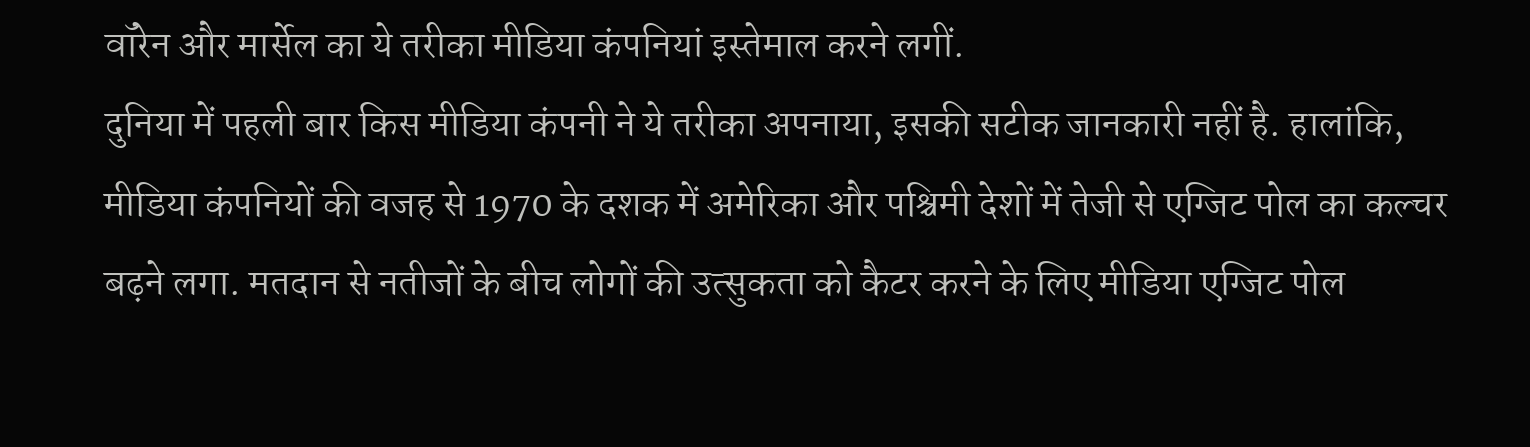वॉरेन और मार्सेल का ये तरीका मीडिया कंपनियां इस्तेमाल करने लगीं.
दुनिया में पहली बार किस मीडिया कंपनी ने ये तरीका अपनाया, इसकी सटीक जानकारी नहीं है. हालांकि, मीडिया कंपनियों की वजह से 1970 के दशक में अमेरिका और पश्चिमी देशों में तेजी से एग्जिट पोल का कल्चर बढ़ने लगा. मतदान से नतीजों के बीच लोगों की उत्सुकता को कैटर करने के लिए मीडिया एग्जिट पोल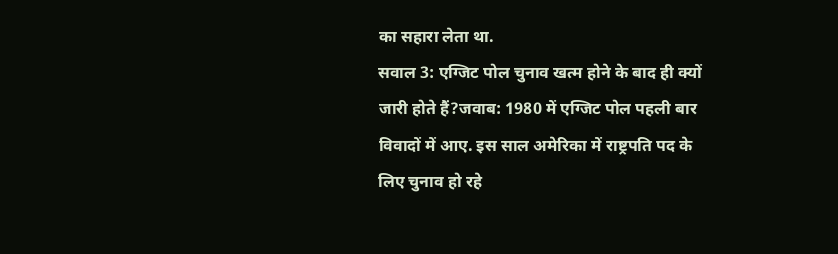का सहारा लेता था.
सवाल 3: एग्जिट पोल चुनाव खत्म होने के बाद ही क्यों जारी होते हैं?जवाब: 1980 में एग्जिट पोल पहली बार विवादों में आए. इस साल अमेरिका में राष्ट्रपति पद के लिए चुनाव हो रहे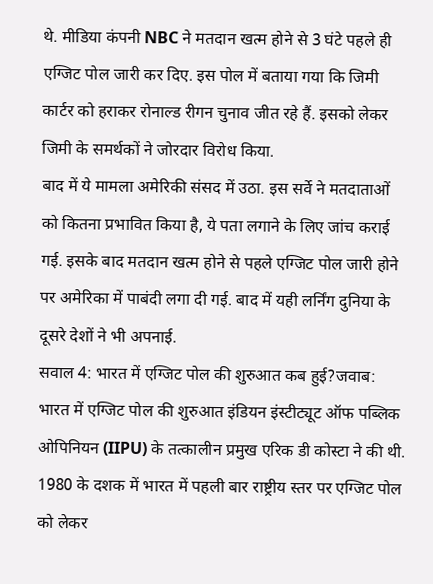थे. मीडिया कंपनी NBC ने मतदान खत्म होने से 3 घंटे पहले ही एग्जिट पोल जारी कर दिए. इस पोल में बताया गया कि जिमी कार्टर को हराकर रोनाल्ड रीगन चुनाव जीत रहे हैं. इसको लेकर जिमी के समर्थकों ने जोरदार विरोध किया.
बाद में ये मामला अमेरिकी संसद में उठा. इस सर्वे ने मतदाताओं को कितना प्रभावित किया है, ये पता लगाने के लिए जांच कराई गई. इसके बाद मतदान खत्म होने से पहले एग्जिट पोल जारी होने पर अमेरिका में पाबंदी लगा दी गई. बाद में यही लर्निंग दुनिया के दूसरे देशों ने भी अपनाई.
सवाल 4: भारत में एग्जिट पोल की शुरुआत कब हुई?जवाब: भारत में एग्जिट पोल की शुरुआत इंडियन इंस्टीट्यूट ऑफ पब्लिक ओपिनियन (IIPU) के तत्कालीन प्रमुख एरिक डी कोस्टा ने की थी. 1980 के दशक में भारत में पहली बार राष्ट्रीय स्तर पर एग्जिट पोल को लेकर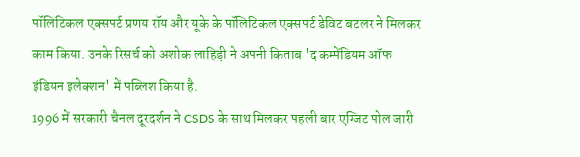पॉलिटिकल एक्सपर्ट प्रणय रॉय और यूके के पॉलिटिकल एक्सपर्ट डेविट बटलर ने मिलकर काम किया. उनके रिसर्च को अशोक लाहिड़ी ने अपनी किताब 'द कम्पेंडियम ऑफ इंडियन इलेक्शन' में पब्लिश किया है.
1996 में सरकारी चैनल दूरदर्शन ने CSDS के साथ मिलकर पहली बार एग्जिट पोल जारी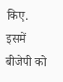किए. इसमें बीजेपी को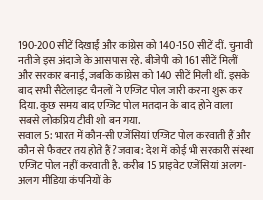190-200 सीटें दिखाईं और कांग्रेस को 140-150 सीटें दीं. चुनावी नतीजे इस अंदाजे के आसपास रहे. बीजेपी को 161 सीटें मिलीं और सरकार बनाई, जबकि कांग्रेस को 140 सीटें मिली थीं. इसके बाद सभी सैटेलाइट चैनलों ने एग्जिट पोल जारी करना शुरू कर दिया. कुछ समय बाद एग्जिट पोल मतदान के बाद होने वाला सबसे लोकप्रिय टीवी शो बन गया.
सवाल 5: भारत में कौन-सी एजेंसियां एग्जिट पोल करवाती हैं और कौन से फैक्टर तय होते हैं?जवाब: देश में कोई भी सरकारी संस्था एग्जिट पोल नहीं करवाती है. करीब 15 प्राइवेट एजेंसियां अलग-अलग मीडिया कंपनियों के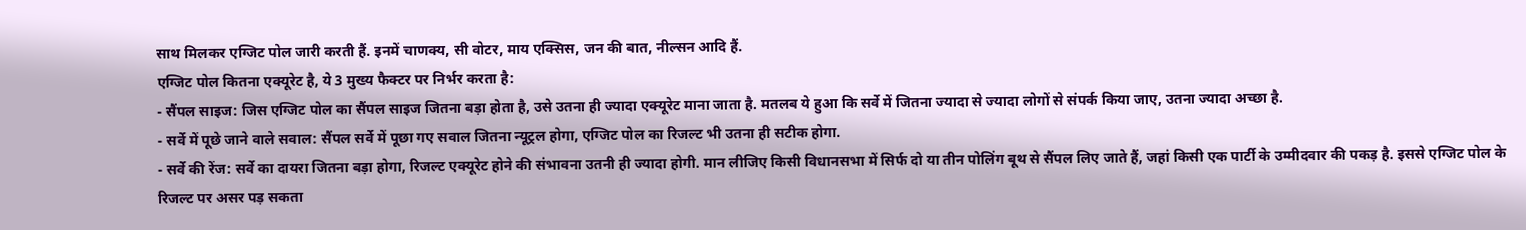साथ मिलकर एग्जिट पोल जारी करती हैं. इनमें चाणक्य, सी वोटर, माय एक्सिस, जन की बात, नील्सन आदि हैं.
एग्जिट पोल कितना एक्यूरेट है, ये 3 मुख्य फैक्टर पर निर्भर करता है:
- सैंपल साइज: जिस एग्जिट पोल का सैंपल साइज जितना बड़ा होता है, उसे उतना ही ज्यादा एक्यूरेट माना जाता है. मतलब ये हुआ कि सर्वे में जितना ज्यादा से ज्यादा लोगों से संपर्क किया जाए, उतना ज्यादा अच्छा है.
- सर्वे में पूछे जाने वाले सवाल: सैंपल सर्वे में पूछा गए सवाल जितना न्यूट्रल होगा, एग्जिट पोल का रिजल्ट भी उतना ही सटीक होगा.
- सर्वे की रेंज: सर्वे का दायरा जितना बड़ा होगा, रिजल्ट एक्यूरेट होने की संभावना उतनी ही ज्यादा होगी. मान लीजिए किसी विधानसभा में सिर्फ दो या तीन पोलिंग बूथ से सैंपल लिए जाते हैं, जहां किसी एक पार्टी के उम्मीदवार की पकड़ है. इससे एग्जिट पोल के रिजल्ट पर असर पड़ सकता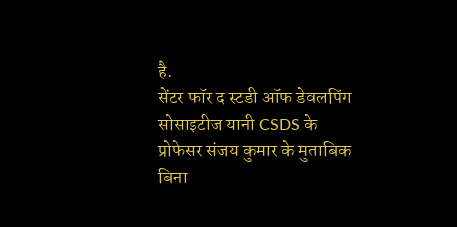है.
सेंटर फॉर द स्टडी ऑफ डेवलपिंग सोसाइटीज यानी CSDS के प्रोफेसर संजय कुमार के मुताबिक बिना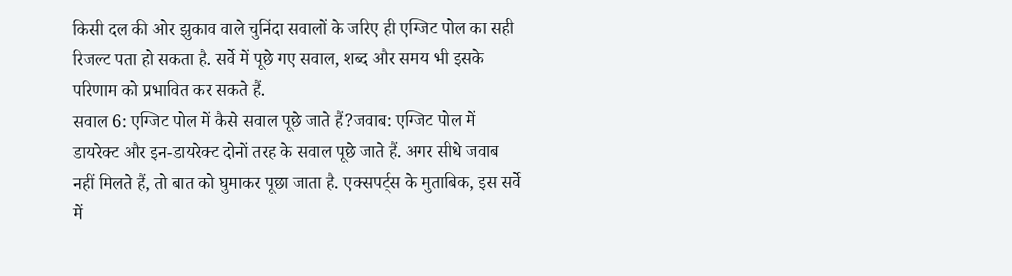किसी दल की ओर झुकाव वाले चुनिंदा सवालों के जरिए ही एग्जिट पोल का सही रिजल्ट पता हो सकता है. सर्वे में पूछे गए सवाल, शब्द और समय भी इसके परिणाम को प्रभावित कर सकते हैं.
सवाल 6: एग्जिट पोल में कैसे सवाल पूछे जाते हैं?जवाब: एग्जिट पोल में डायरेक्ट और इन-डायरेक्ट दोनों तरह के सवाल पूछे जाते हैं. अगर सीधे जवाब नहीं मिलते हैं, तो बात को घुमाकर पूछा जाता है. एक्सपर्ट्स के मुताबिक, इस सर्वे में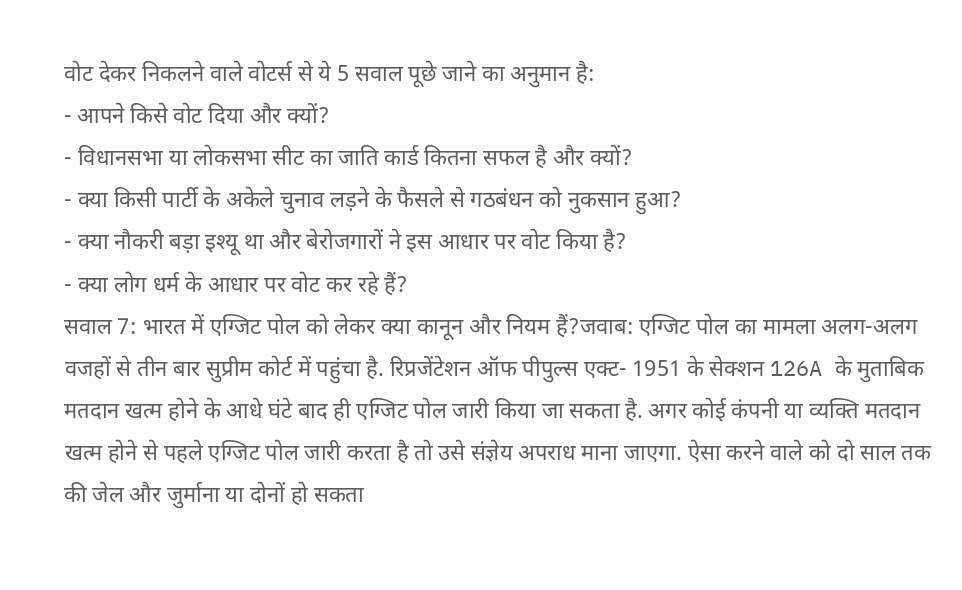वोट देकर निकलने वाले वोटर्स से ये 5 सवाल पूछे जाने का अनुमान है:
- आपने किसे वोट दिया और क्यों?
- विधानसभा या लोकसभा सीट का जाति कार्ड कितना सफल है और क्यों?
- क्या किसी पार्टी के अकेले चुनाव लड़ने के फैसले से गठबंधन को नुकसान हुआ?
- क्या नौकरी बड़ा इश्यू था और बेरोजगारों ने इस आधार पर वोट किया है?
- क्या लोग धर्म के आधार पर वोट कर रहे हैं?
सवाल 7: भारत में एग्जिट पोल को लेकर क्या कानून और नियम हैं?जवाब: एग्जिट पोल का मामला अलग-अलग वजहों से तीन बार सुप्रीम कोर्ट में पहुंचा है. रिप्रजेंटेशन ऑफ पीपुल्स एक्ट- 1951 के सेक्शन 126A के मुताबिक मतदान खत्म होने के आधे घंटे बाद ही एग्जिट पोल जारी किया जा सकता है. अगर कोई कंपनी या व्यक्ति मतदान खत्म होने से पहले एग्जिट पोल जारी करता है तो उसे संज्ञेय अपराध माना जाएगा. ऐसा करने वाले को दो साल तक की जेल और जुर्माना या दोनों हो सकता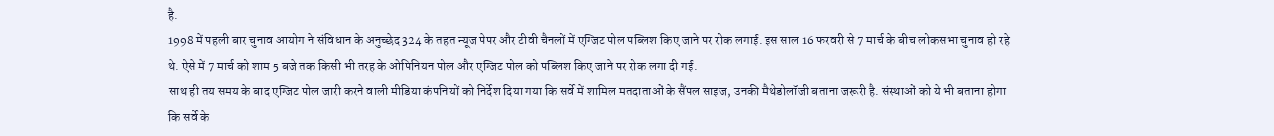है.
1998 में पहली बार चुनाव आयोग ने संविधान के अनुच्छेद 324 के तहत न्यूज पेपर और टीवी चैनलों में एग्जिट पोल पब्लिश किए जाने पर रोक लगाई. इस साल 16 फरवरी से 7 मार्च के बीच लोकसभा चुनाव हो रहे थे. ऐसे में 7 मार्च को शाम 5 बजे तक किसी भी तरह के ओपिनियन पोल और एग्जिट पोल को पब्लिश किए जाने पर रोक लगा दी गई.
साथ ही तय समय के बाद एग्जिट पोल जारी करने वाली मीडिया कंपनियों को निर्देश दिया गया कि सर्वे में शामिल मतदाताओं के सैंपल साइज, उनकी मैथेडोलॉजी बताना जरूरी है. संस्थाओं को ये भी बताना होगा कि सर्वे के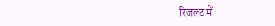रिजल्ट में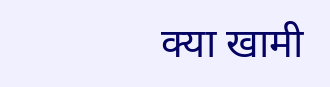क्या खामी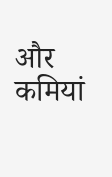और कमियां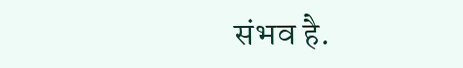संभव है.